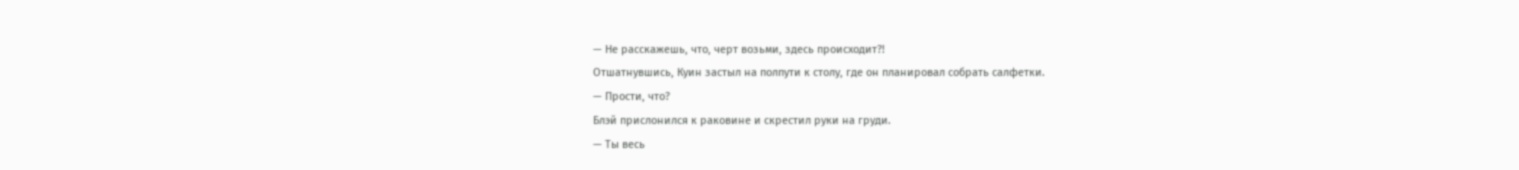— Не расскажешь, что, черт возьми, здесь происходит?!
Отшатнувшись, Куин застыл на полпути к столу, где он планировал собрать салфетки.
— Прости, что?
Блэй прислонился к раковине и скрестил руки на груди.
— Ты весь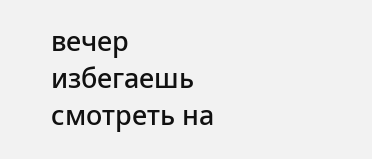вечер избегаешь смотреть на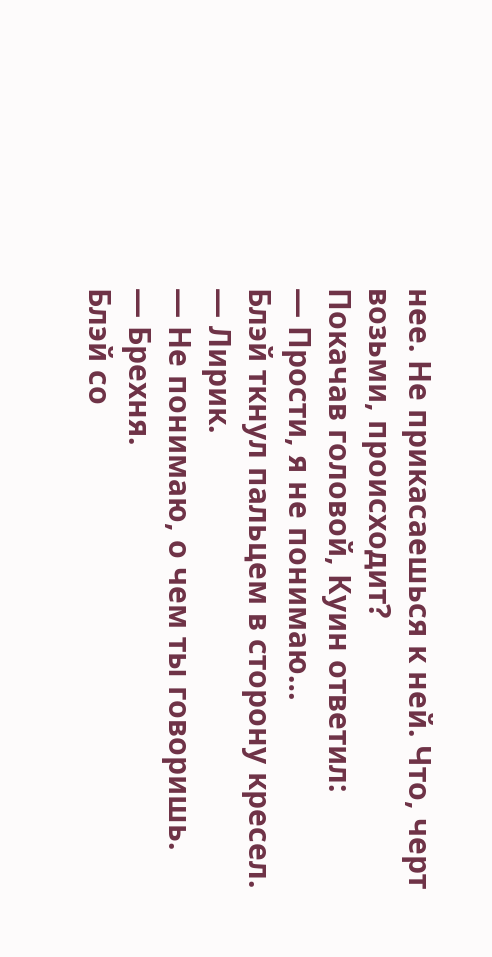нее. Не прикасаешься к ней. Что, черт возьми, происходит?
Покачав головой, Куин ответил:
— Прости, я не понимаю…
Блэй ткнул пальцем в сторону кресел.
— Лирик.
— Не понимаю, о чем ты говоришь.
— Брехня.
Блэй со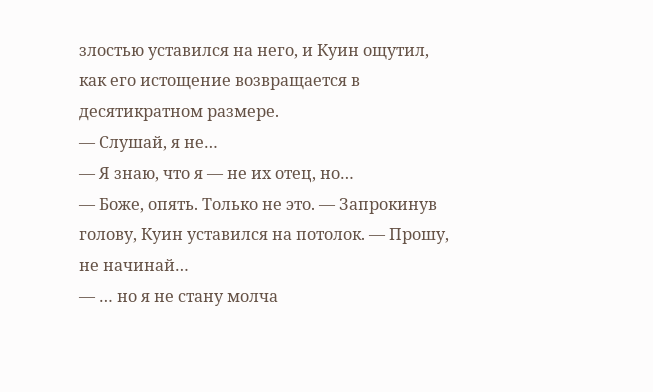злостью уставился на него, и Куин ощутил, как его истощение возвращается в десятикратном размере.
— Слушай, я не…
— Я знаю, что я — не их отец, но…
— Боже, опять. Только не это. — Запрокинув голову, Куин уставился на потолок. — Прошу, не начинай…
— … но я не стану молча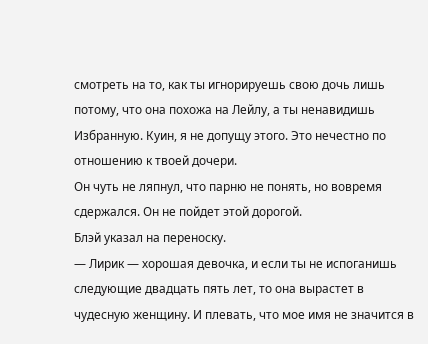смотреть на то, как ты игнорируешь свою дочь лишь потому, что она похожа на Лейлу, а ты ненавидишь Избранную. Куин, я не допущу этого. Это нечестно по отношению к твоей дочери.
Он чуть не ляпнул, что парню не понять, но вовремя сдержался. Он не пойдет этой дорогой.
Блэй указал на переноску.
— Лирик — хорошая девочка, и если ты не испоганишь следующие двадцать пять лет, то она вырастет в чудесную женщину. И плевать, что мое имя не значится в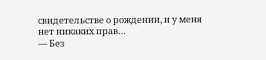свидетельстве о рождении, и у меня нет никаких прав…
— Без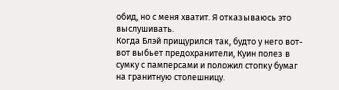обид, но с меня хватит. Я отказываюсь это выслушивать.
Когда Блэй прищурился так, будто у него вот-вот выбьет предохранители, Куин полез в сумку с памперсами и положил стопку бумаг на гранитную столешницу.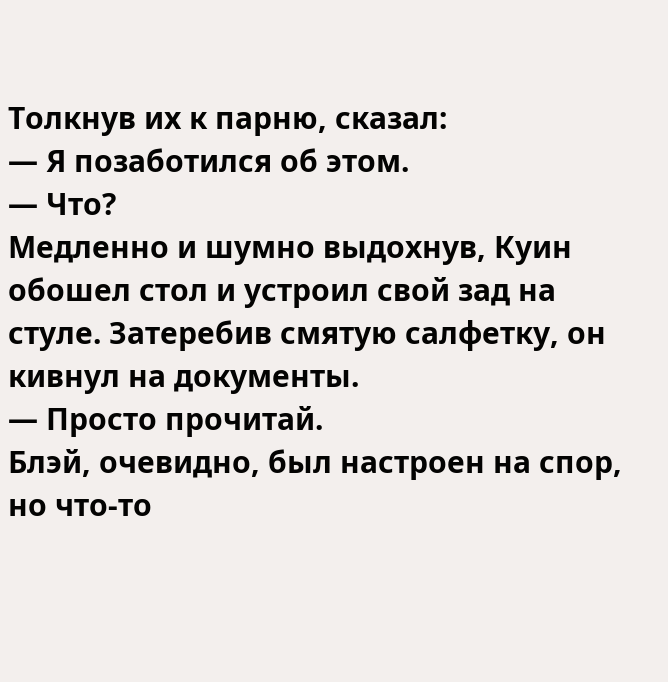Толкнув их к парню, сказал:
— Я позаботился об этом.
— Что?
Медленно и шумно выдохнув, Куин обошел стол и устроил свой зад на стуле. Затеребив смятую салфетку, он кивнул на документы.
— Просто прочитай.
Блэй, очевидно, был настроен на спор, но что-то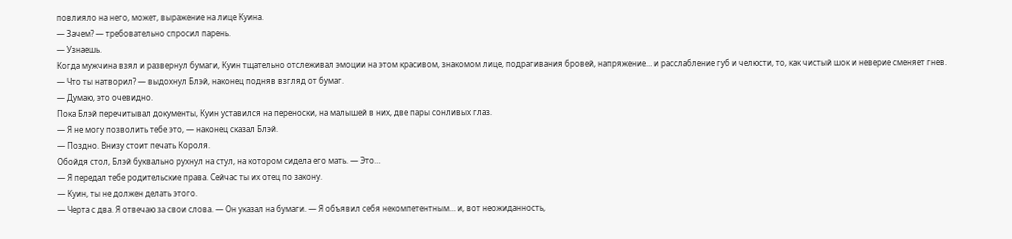повлияло на него, может, выражение на лице Куина.
— Зачем? — требовательно спросил парень.
— Узнаешь.
Когда мужчина взял и развернул бумаги, Куин тщательно отслеживал эмоции на этом красивом, знакомом лице, подрагивания бровей, напряжение… и расслабление губ и челюсти, то, как чистый шок и неверие сменяет гнев.
— Что ты натворил? — выдохнул Блэй, наконец подняв взгляд от бумаг.
— Думаю, это очевидно.
Пока Блэй перечитывал документы, Куин уставился на переноски, на малышей в них, две пары сонливых глаз.
— Я не могу позволить тебе это, — наконец сказал Блэй.
— Поздно. Внизу стоит печать Короля.
Обойдя стол, Блэй буквально рухнул на стул, на котором сидела его мать. — Это…
— Я передал тебе родительские права. Сейчас ты их отец по закону.
— Куин, ты не должен делать этого.
— Черта с два. Я отвечаю за свои слова. — Он указал на бумаги. — Я объявил себя некомпетентным… и, вот неожиданность,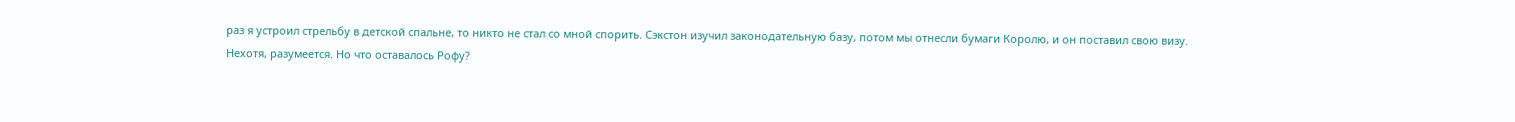раз я устроил стрельбу в детской спальне, то никто не стал со мной спорить. Сэкстон изучил законодательную базу, потом мы отнесли бумаги Королю, и он поставил свою визу.
Нехотя, разумеется. Но что оставалось Рофу?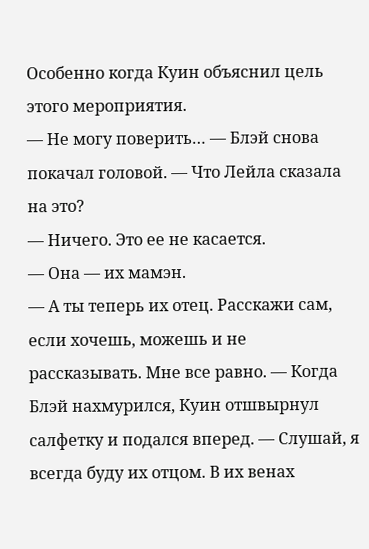Особенно когда Куин объяснил цель этого мероприятия.
— Не могу поверить… — Блэй снова покачал головой. — Что Лейла сказала на это?
— Ничего. Это ее не касается.
— Она — их мамэн.
— А ты теперь их отец. Расскажи сам, если хочешь, можешь и не рассказывать. Мне все равно. — Когда Блэй нахмурился, Куин отшвырнул салфетку и подался вперед. — Слушай, я всегда буду их отцом. В их венах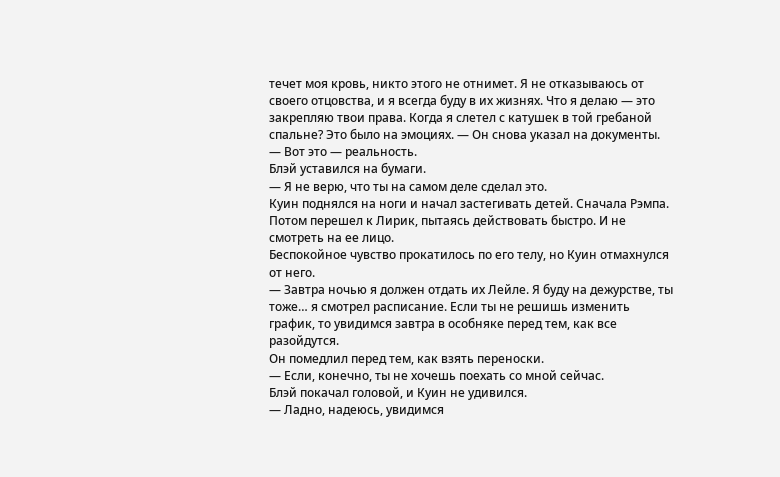течет моя кровь, никто этого не отнимет. Я не отказываюсь от своего отцовства, и я всегда буду в их жизнях. Что я делаю — это закрепляю твои права. Когда я слетел с катушек в той гребаной спальне? Это было на эмоциях. — Он снова указал на документы. — Вот это — реальность.
Блэй уставился на бумаги.
— Я не верю, что ты на самом деле сделал это.
Куин поднялся на ноги и начал застегивать детей. Сначала Рэмпа. Потом перешел к Лирик, пытаясь действовать быстро. И не смотреть на ее лицо.
Беспокойное чувство прокатилось по его телу, но Куин отмахнулся от него.
— Завтра ночью я должен отдать их Лейле. Я буду на дежурстве, ты тоже… я смотрел расписание. Если ты не решишь изменить график, то увидимся завтра в особняке перед тем, как все разойдутся.
Он помедлил перед тем, как взять переноски.
— Если, конечно, ты не хочешь поехать со мной сейчас.
Блэй покачал головой, и Куин не удивился.
— Ладно, надеюсь, увидимся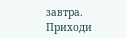завтра. Приходи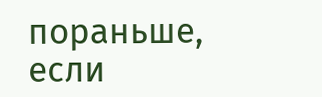пораньше, если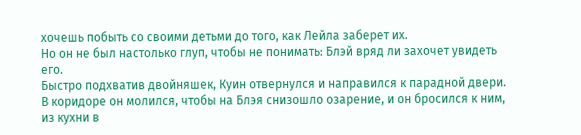хочешь побыть со своими детьми до того, как Лейла заберет их.
Но он не был настолько глуп, чтобы не понимать: Блэй вряд ли захочет увидеть его.
Быстро подхватив двойняшек, Куин отвернулся и направился к парадной двери. В коридоре он молился, чтобы на Блэя снизошло озарение, и он бросился к ним, из кухни в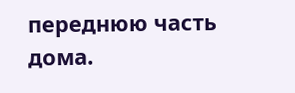переднюю часть дома.